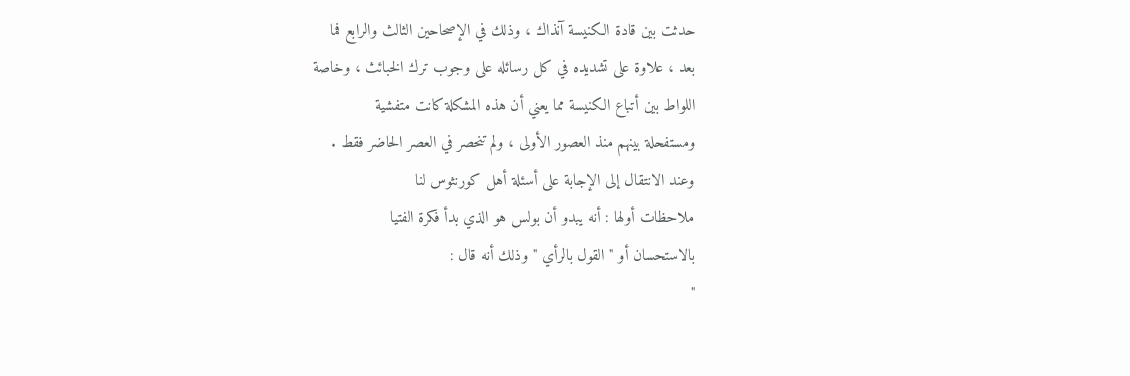حدثت بين قادة الكنيسة آنذاك ، وذلك في الإصحاحين الثالث والرابع فما
بعد ، علاوة على تشديده في كل رسائله على وجوب ترك الخبائث ، وخاصة
اللواط بين أتباع الكنيسة مما يعني أن هذه المشكلة كانت متفشية
ومستفحلة بينهم منذ العصور الأولى ، ولم تنحصر في العصر الحاضر فقط .
وعند الانتقال إلى الإجابة على أسئلة أهل كورنثوس لنا
ملاحظات أولها : أنه يبدو أن بولس هو الذي بدأ فكرة الفتيا
بالاستحسان أو " القول بالرأي " وذلك أنه قال :
"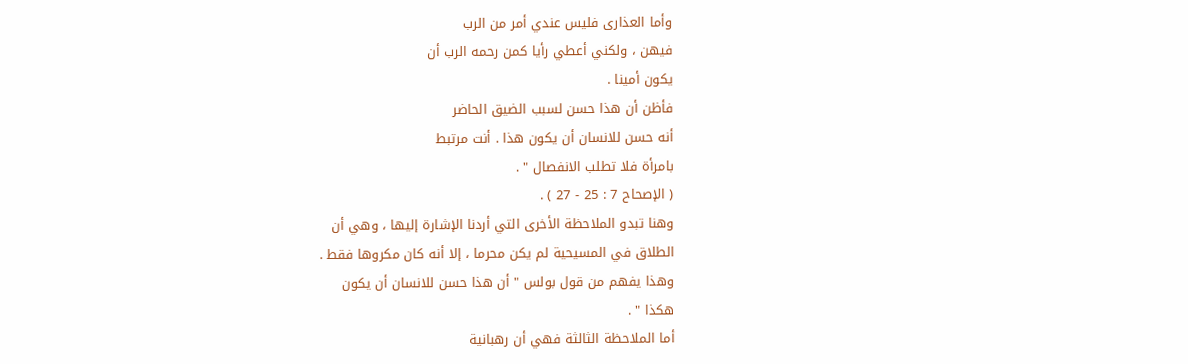وأما العذارى فليس عندي أمر من الرب
فيهن ، ولكني أعطي رأيا كمن رحمه الرب أن
يكون أمينا .
فأظن أن هذا حسن لسبب الضيق الحاضر
أنه حسن للانسان أن يكون هذا . أنت مرتبط
بامرأة فلا تطلب الانفصال " .
( الإصحاح 7 : 25 - 27 ) .
وهنا تبدو الملاحظة الأخرى التي أردنا الإشارة إليها ، وهي أن
الطلاق في المسيحية لم يكن محرما ، إلا أنه كان مكروها فقط .
وهذا يفهم من قول بولس " أن هذا حسن للانسان أن يكون
هكذا " .
أما الملاحظة الثالثة فهي أن رهبانية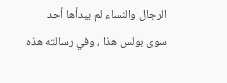الرجال والنساء لم يبدأها أحد
سوى بولس هذا ، وفي رسالته هذه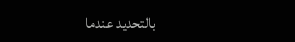بالتحديد عندما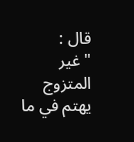قال :
" غير المتزوج يهتم في ما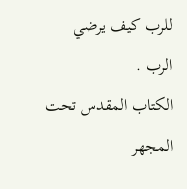للرب كيف يرضي
الرب .
الكتاب المقدس تحت المجهر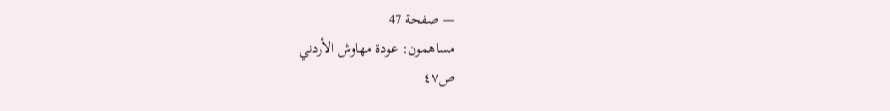— صفحة 47
مساهمون: عودة مهاوش الأردني
ص٤٧